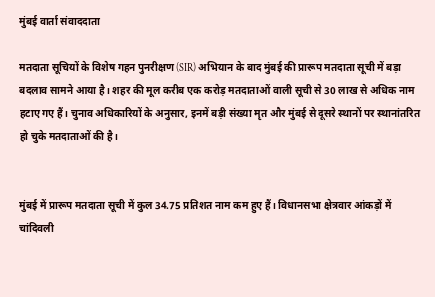मुंबई वार्ता संवाददाता

मतदाता सूचियों के विशेष गहन पुनरीक्षण (SIR) अभियान के बाद मुंबई की प्रारूप मतदाता सूची में बड़ा बदलाव सामने आया है। शहर की मूल करीब एक करोड़ मतदाताओं वाली सूची से 30 लाख से अधिक नाम हटाए गए हैं। चुनाव अधिकारियों के अनुसार, इनमें बड़ी संख्या मृत और मुंबई से दूसरे स्थानों पर स्थानांतरित हो चुके मतदाताओं की है।


मुंबई में प्रारूप मतदाता सूची में कुल 34.75 प्रतिशत नाम कम हुए हैं। विधानसभा क्षेत्रवार आंकड़ों में चांदिवली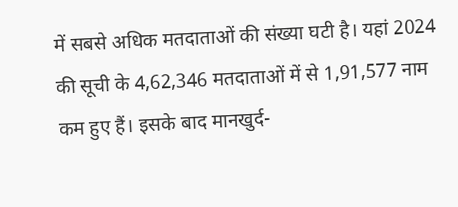में सबसे अधिक मतदाताओं की संख्या घटी है। यहां 2024 की सूची के 4,62,346 मतदाताओं में से 1,91,577 नाम कम हुए हैं। इसके बाद मानखुर्द-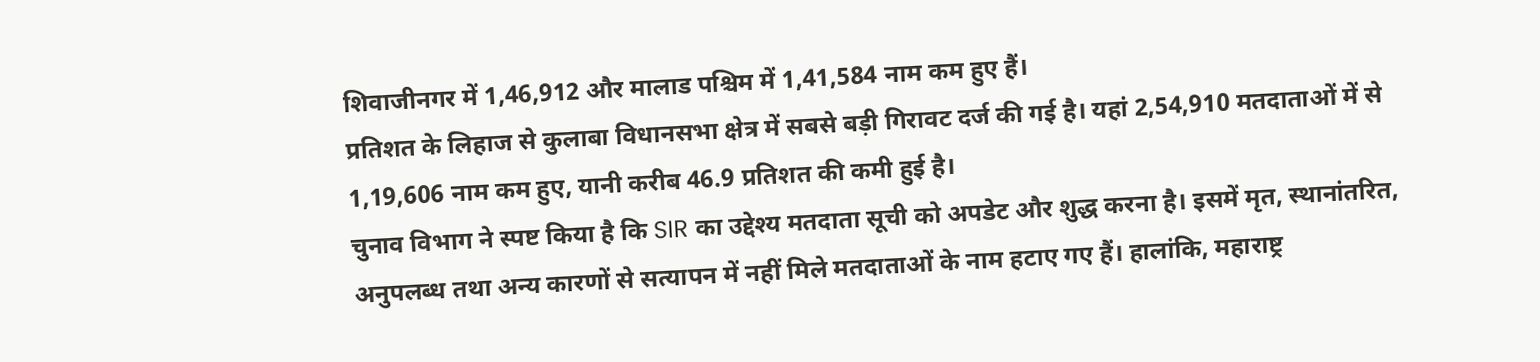शिवाजीनगर में 1,46,912 और मालाड पश्चिम में 1,41,584 नाम कम हुए हैं।
प्रतिशत के लिहाज से कुलाबा विधानसभा क्षेत्र में सबसे बड़ी गिरावट दर्ज की गई है। यहां 2,54,910 मतदाताओं में से 1,19,606 नाम कम हुए, यानी करीब 46.9 प्रतिशत की कमी हुई है।
चुनाव विभाग ने स्पष्ट किया है कि SIR का उद्देश्य मतदाता सूची को अपडेट और शुद्ध करना है। इसमें मृत, स्थानांतरित, अनुपलब्ध तथा अन्य कारणों से सत्यापन में नहीं मिले मतदाताओं के नाम हटाए गए हैं। हालांकि, महाराष्ट्र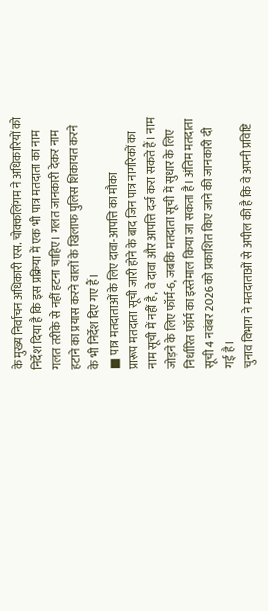के मुख्य निर्वाचन अधिकारी एस. चोक्कलिंगम ने अधिकारियों को निर्देश दिया है कि इस प्रक्रिया में एक भी पात्र मतदाता का नाम गलत तरीके से नहीं हटना चाहिए। गलत जानकारी देकर नाम हटाने का प्रयास करने वालों के खिलाफ पुलिस शिकायत करने के भी निर्देश दिए गए हैं।
■ पात्र मतदाताओं के लिए दावा-आपत्ति का मौका
प्रारूप मतदाता सूची जारी होने के बाद जिन पात्र नागरिकों का नाम सूची में नहीं है, वे दावा और आपत्ति दर्ज करा सकते हैं। नाम जोड़ने के लिए फॉर्म-6, जबकि मतदाता सूची में सुधार के लिए निर्धारित फॉर्म का इस्तेमाल किया जा सकता है। अंतिम मतदाता सूची 4 नवंबर 2026 को प्रकाशित किए जाने की जानकारी दी गई है।
चुनाव विभाग ने मतदाताओं से अपील की है कि वे अपनी प्रविष्टि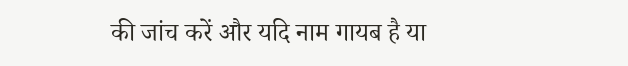की जांच करें और यदि नाम गायब है या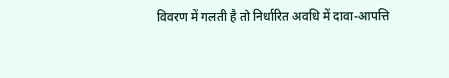विवरण में गलती है तो निर्धारित अवधि में दावा-आपत्ति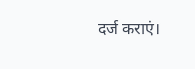दर्ज कराएं।